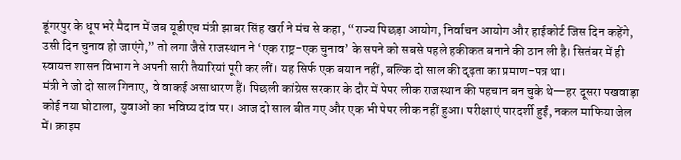डूंगरपुर के धूप भरे मैदान में जब यूडीएच मंत्री झाबर सिंह खर्रा ने मंच से कहा, “राज्य पिछड़ा आयोग, निर्वाचन आयोग और हाईकोर्ट जिस दिन कहेंगे, उसी दिन चुनाव हो जाएंगे,” तो लगा जैसे राजस्थान ने ‘एक राष्ट्र-एक चुनाव’ के सपने को सबसे पहले हकीकत बनाने की ठान ली है। सितंबर में ही स्वायत्त शासन विभाग ने अपनी सारी तैयारियां पूरी कर लीं। यह सिर्फ एक बयान नहीं, बल्कि दो साल की दृढ़ता का प्रमाण-पत्र था।
मंत्री ने जो दो साल गिनाए, वे वाकई असाधारण हैं। पिछली कांग्रेस सरकार के दौर में पेपर लीक राजस्थान की पहचान बन चुके थे—हर दूसरा पखवाड़ा कोई नया घोटाला, युवाओं का भविष्य दांव पर। आज दो साल बीत गए और एक भी पेपर लीक नहीं हुआ। परीक्षाएं पारदर्शी हुईं, नकल माफिया जेल में। क्राइम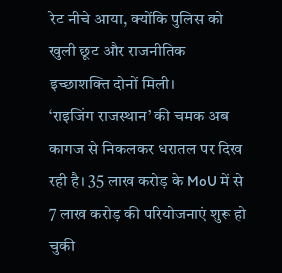रेट नीचे आया, क्योंकि पुलिस को खुली छूट और राजनीतिक इच्छाशक्ति दोनों मिली।
‘राइजिंग राजस्थान’ की चमक अब कागज से निकलकर धरातल पर दिख रही है। 35 लाख करोड़ के MoU में से 7 लाख करोड़ की परियोजनाएं शुरू हो चुकी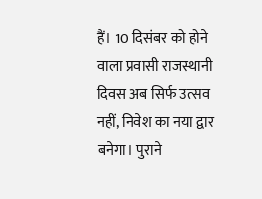हैं। 10 दिसंबर को होने वाला प्रवासी राजस्थानी दिवस अब सिर्फ उत्सव नहीं, निवेश का नया द्वार बनेगा। पुराने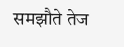समझौते तेज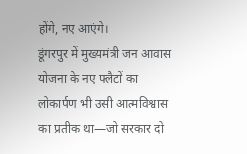होंगे, नए आएंगे।
डूंगरपुर में मुख्यमंत्री जन आवास योजना के नए फ्लैटों का लोकार्पण भी उसी आत्मविश्वास का प्रतीक था—जो सरकार दो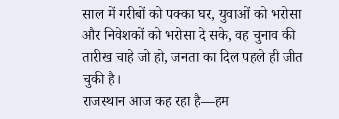साल में गरीबों को पक्का घर, युवाओं को भरोसा और निवेशकों को भरोसा दे सके, वह चुनाव की तारीख चाहे जो हो, जनता का दिल पहले ही जीत चुकी है।
राजस्थान आज कह रहा है—हम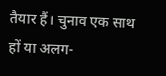तैयार हैं। चुनाव एक साथ हों या अलग-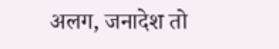अलग, जनादेश तो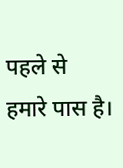पहले से हमारे पास है।